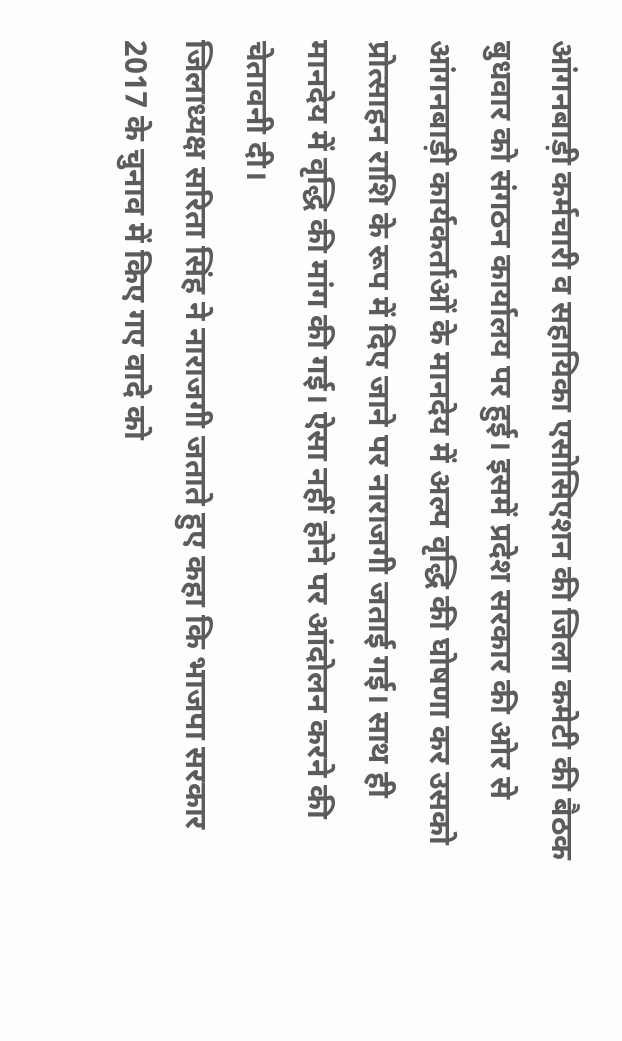आंगनबाड़ी कर्मचारी व सहायिका एसोसिएशन की जिला कमेटी की बैठक बुधवार को संगठन कार्यालय पर हुई। इसमें प्रदेश सरकार की ओर से आंगनबाड़ी कार्यकर्ताओं के मानदेय में अल्प वृद्धि की घोषणा कर उसको प्रोत्साहन राशि के रूप में दिए जाने पर नाराजगी जताई गई। साथ ही मानदेय में वृद्धि की मांग की गई। ऐसा नहीं होने पर आंदोलन करने की चेतावनी दी।
जिलाध्यक्ष सरिता सिंह ने नाराजगी जताते हुए कहा कि भाजपा सरकार 2017 के चुनाव में किए गए वादे को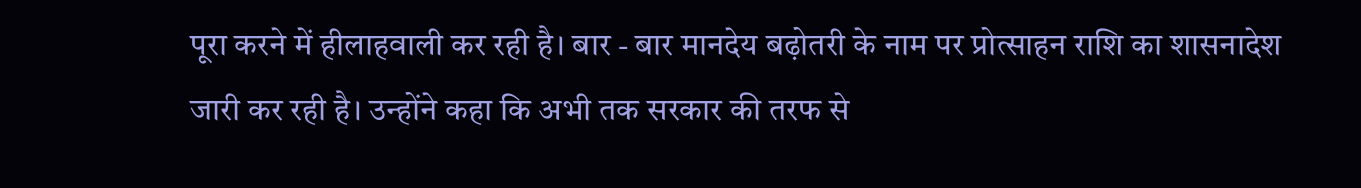पूरा करने में हीलाहवाली कर रही है। बार - बार मानदेय बढ़ोतरी के नाम पर प्रोत्साहन राशि का शासनादेश जारी कर रही है। उन्होंने कहा कि अभी तक सरकार की तरफ से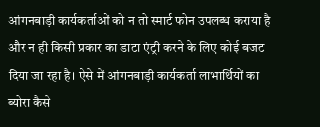आंगनबाड़ी कार्यकर्ताओं को न तो स्मार्ट फोन उपलब्ध कराया है और न ही किसी प्रकार का डाटा एंट्री करने के लिए कोई बजट दिया जा रहा है। ऐसे में आंगनबाड़ी कार्यकर्ता लाभार्थियों का ब्योरा कैसे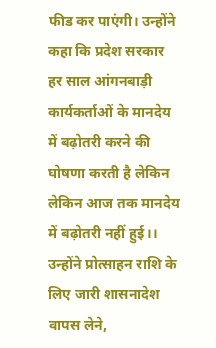फीड कर पाएंगी। उन्होंने कहा कि प्रदेश सरकार हर साल आंगनबाड़ी कार्यकर्ताओं के मानदेय में बढ़ोतरी करने की घोषणा करती है लेकिन लेकिन आज तक मानदेय में बढ़ोतरी नहीं हुई।। उन्होंने प्रोत्साहन राशि के लिए जारी शासनादेश वापस लेने,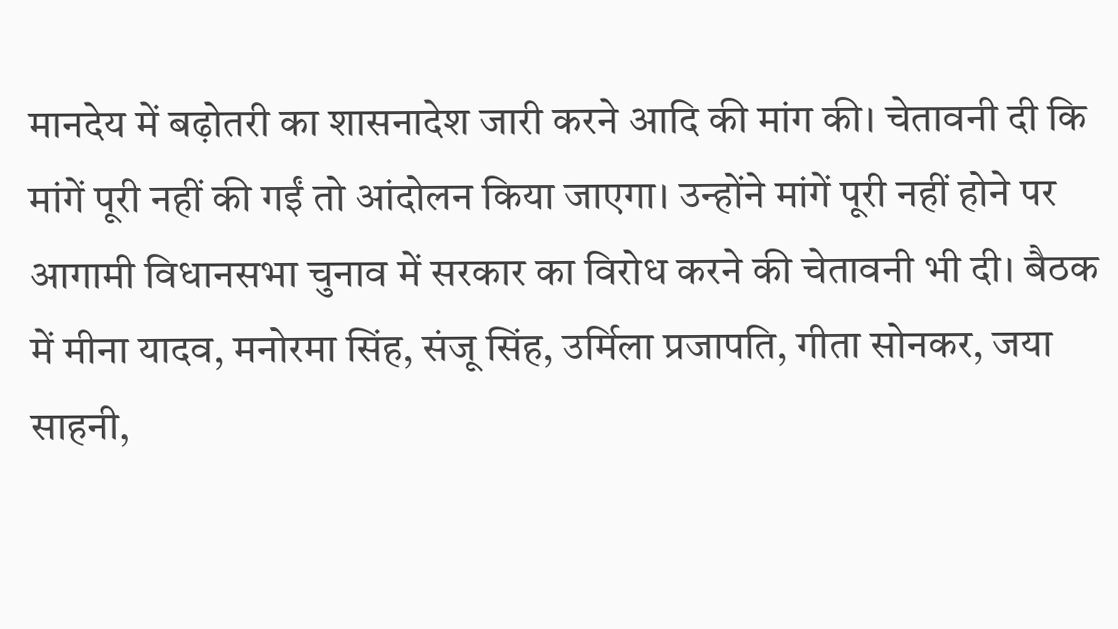मानदेय में बढ़ोतरी का शासनादेश जारी करने आदि की मांग की। चेतावनी दी कि मांगें पूरी नहीं की गईं तो आंदोलन किया जाएगा। उन्होंने मांगें पूरी नहीं होने पर आगामी विधानसभा चुनाव में सरकार का विरोध करने की चेतावनी भी दी। बैठक में मीना यादव, मनोरमा सिंह, संजू सिंह, उर्मिला प्रजापति, गीता सोनकर, जया साहनी,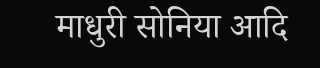माधुरी सोनिया आदि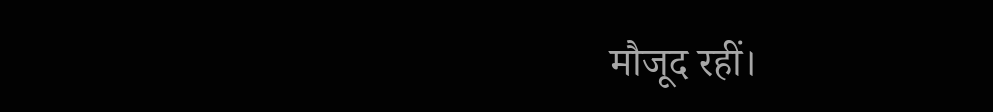मौजूद रहीं।